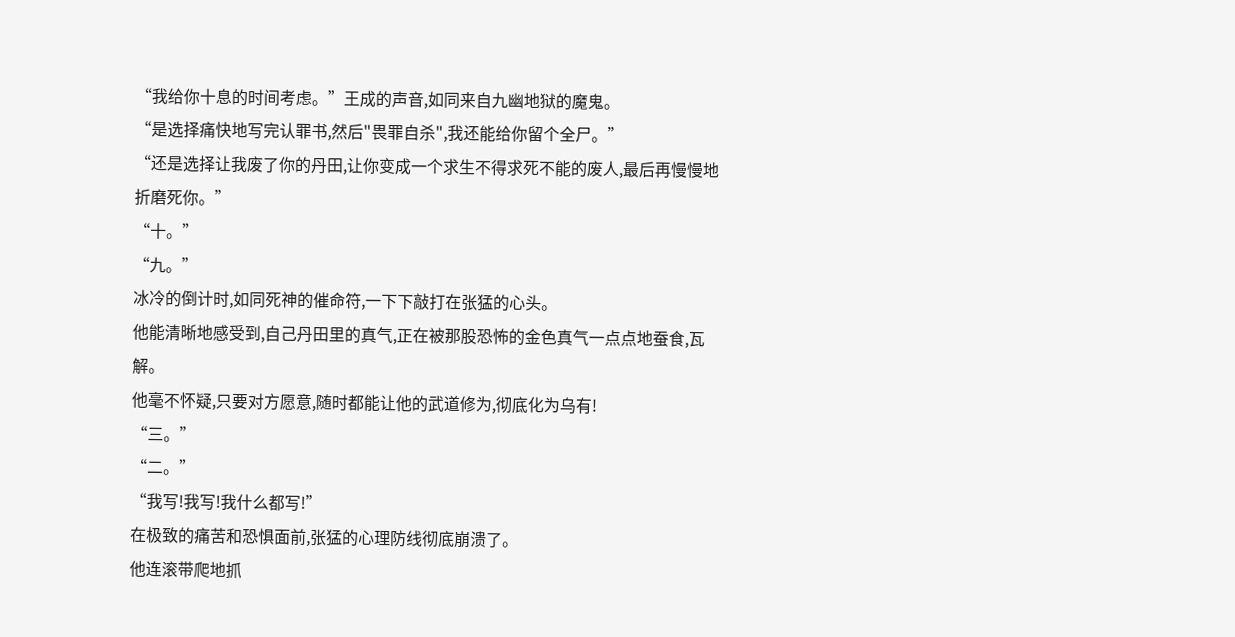“我给你十息的时间考虑。”王成的声音,如同来自九幽地狱的魔鬼。
“是选择痛快地写完认罪书,然后"畏罪自杀",我还能给你留个全尸。”
“还是选择让我废了你的丹田,让你变成一个求生不得求死不能的废人,最后再慢慢地折磨死你。”
“十。”
“九。”
冰冷的倒计时,如同死神的催命符,一下下敲打在张猛的心头。
他能清晰地感受到,自己丹田里的真气,正在被那股恐怖的金色真气一点点地蚕食,瓦解。
他毫不怀疑,只要对方愿意,随时都能让他的武道修为,彻底化为乌有!
“三。”
“二。”
“我写!我写!我什么都写!”
在极致的痛苦和恐惧面前,张猛的心理防线彻底崩溃了。
他连滚带爬地抓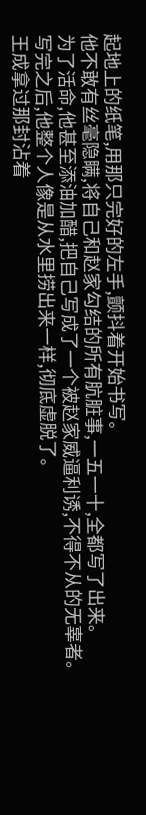起地上的纸笔,用那只完好的左手,颤抖着开始书写。
他不敢有丝毫隐瞒,将自己和赵家勾结的所有肮脏事,一五一十,全都写了出来。
为了活命,他甚至添油加醋,把自己写成了一个被赵家威逼利诱,不得不从的无辜者。
写完之后,他整个人像是从水里捞出来一样,彻底虚脱了。
王成拿过那封沾着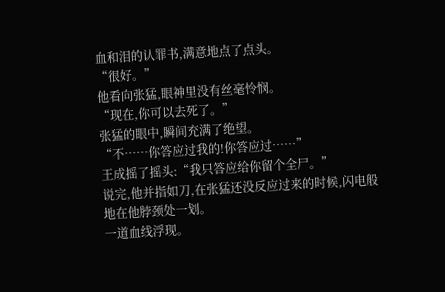血和泪的认罪书,满意地点了点头。
“很好。”
他看向张猛,眼神里没有丝毫怜悯。
“现在,你可以去死了。”
张猛的眼中,瞬间充满了绝望。
“不……你答应过我的!你答应过……”
王成摇了摇头:“我只答应给你留个全尸。”
说完,他并指如刀,在张猛还没反应过来的时候,闪电般地在他脖颈处一划。
一道血线浮现。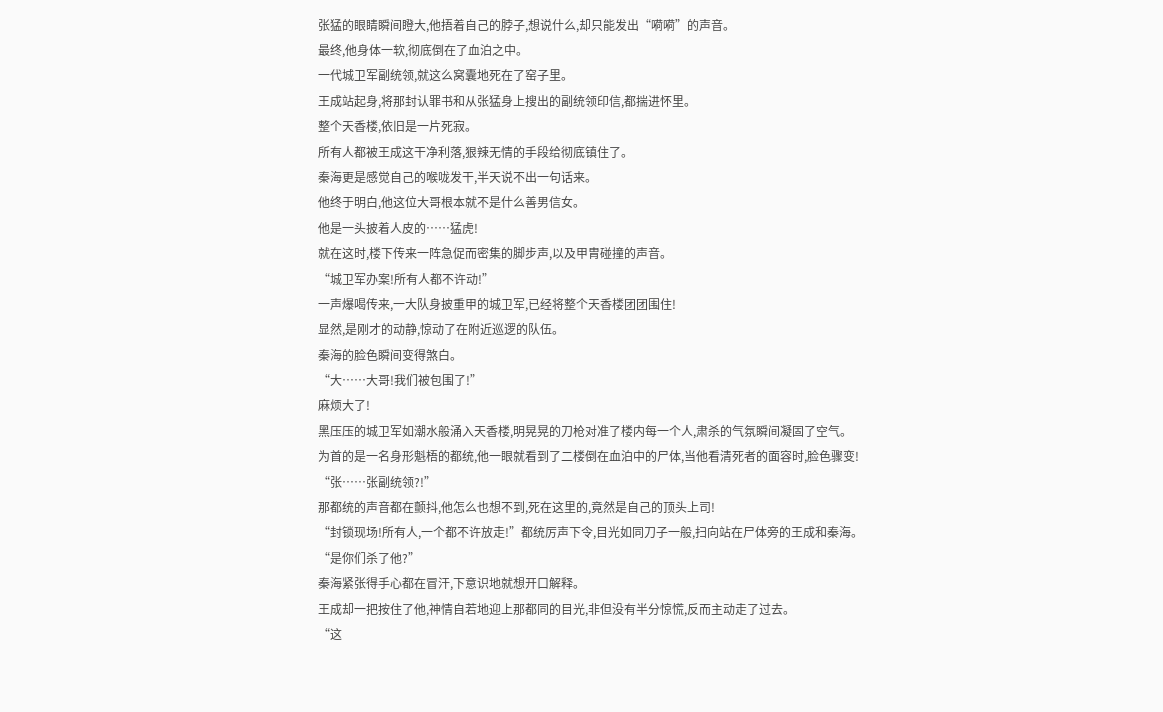张猛的眼睛瞬间瞪大,他捂着自己的脖子,想说什么,却只能发出“嗬嗬”的声音。
最终,他身体一软,彻底倒在了血泊之中。
一代城卫军副统领,就这么窝囊地死在了窑子里。
王成站起身,将那封认罪书和从张猛身上搜出的副统领印信,都揣进怀里。
整个天香楼,依旧是一片死寂。
所有人都被王成这干净利落,狠辣无情的手段给彻底镇住了。
秦海更是感觉自己的喉咙发干,半天说不出一句话来。
他终于明白,他这位大哥根本就不是什么善男信女。
他是一头披着人皮的……猛虎!
就在这时,楼下传来一阵急促而密集的脚步声,以及甲胄碰撞的声音。
“城卫军办案!所有人都不许动!”
一声爆喝传来,一大队身披重甲的城卫军,已经将整个天香楼团团围住!
显然,是刚才的动静,惊动了在附近巡逻的队伍。
秦海的脸色瞬间变得煞白。
“大……大哥!我们被包围了!”
麻烦大了!
黑压压的城卫军如潮水般涌入天香楼,明晃晃的刀枪对准了楼内每一个人,肃杀的气氛瞬间凝固了空气。
为首的是一名身形魁梧的都统,他一眼就看到了二楼倒在血泊中的尸体,当他看清死者的面容时,脸色骤变!
“张……张副统领?!”
那都统的声音都在颤抖,他怎么也想不到,死在这里的,竟然是自己的顶头上司!
“封锁现场!所有人,一个都不许放走!”都统厉声下令,目光如同刀子一般,扫向站在尸体旁的王成和秦海。
“是你们杀了他?”
秦海紧张得手心都在冒汗,下意识地就想开口解释。
王成却一把按住了他,神情自若地迎上那都同的目光,非但没有半分惊慌,反而主动走了过去。
“这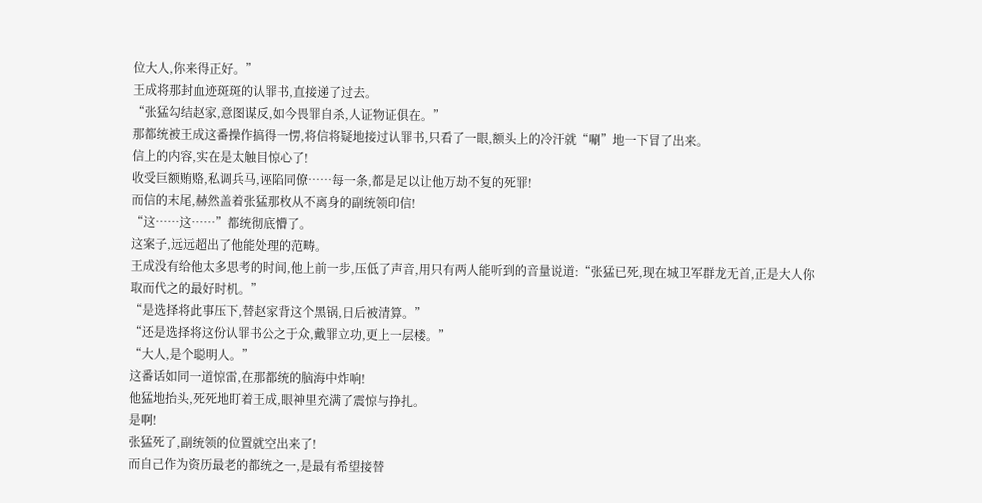位大人,你来得正好。”
王成将那封血迹斑斑的认罪书,直接递了过去。
“张猛勾结赵家,意图谋反,如今畏罪自杀,人证物证俱在。”
那都统被王成这番操作搞得一愣,将信将疑地接过认罪书,只看了一眼,额头上的冷汗就“唰”地一下冒了出来。
信上的内容,实在是太触目惊心了!
收受巨额贿赂,私调兵马,诬陷同僚……每一条,都是足以让他万劫不复的死罪!
而信的末尾,赫然盖着张猛那枚从不离身的副统领印信!
“这……这……”都统彻底懵了。
这案子,远远超出了他能处理的范畴。
王成没有给他太多思考的时间,他上前一步,压低了声音,用只有两人能听到的音量说道:“张猛已死,现在城卫军群龙无首,正是大人你取而代之的最好时机。”
“是选择将此事压下,替赵家背这个黑锅,日后被清算。”
“还是选择将这份认罪书公之于众,戴罪立功,更上一层楼。”
“大人,是个聪明人。”
这番话如同一道惊雷,在那都统的脑海中炸响!
他猛地抬头,死死地盯着王成,眼神里充满了震惊与挣扎。
是啊!
张猛死了,副统领的位置就空出来了!
而自己作为资历最老的都统之一,是最有希望接替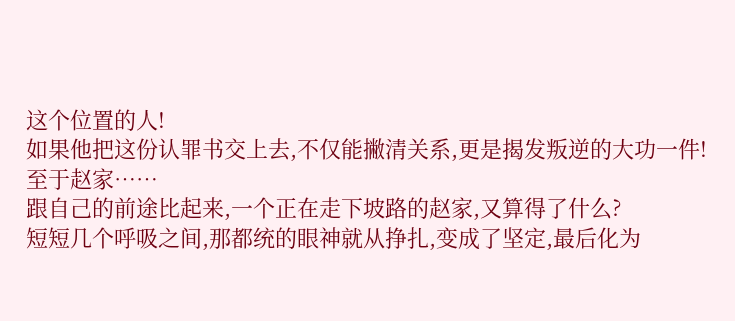这个位置的人!
如果他把这份认罪书交上去,不仅能撇清关系,更是揭发叛逆的大功一件!
至于赵家……
跟自己的前途比起来,一个正在走下坡路的赵家,又算得了什么?
短短几个呼吸之间,那都统的眼神就从挣扎,变成了坚定,最后化为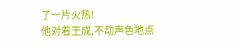了一片火热!
他对着王成,不动声色地点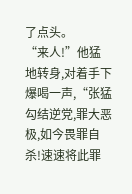了点头。
“来人!”他猛地转身,对着手下爆喝一声,“张猛勾结逆党,罪大恶极,如今畏罪自杀!速速将此罪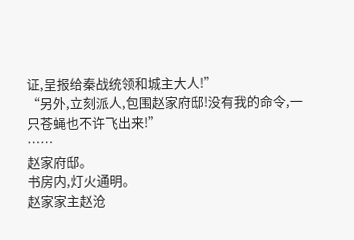证,呈报给秦战统领和城主大人!”
“另外,立刻派人,包围赵家府邸!没有我的命令,一只苍蝇也不许飞出来!”
……
赵家府邸。
书房内,灯火通明。
赵家家主赵沧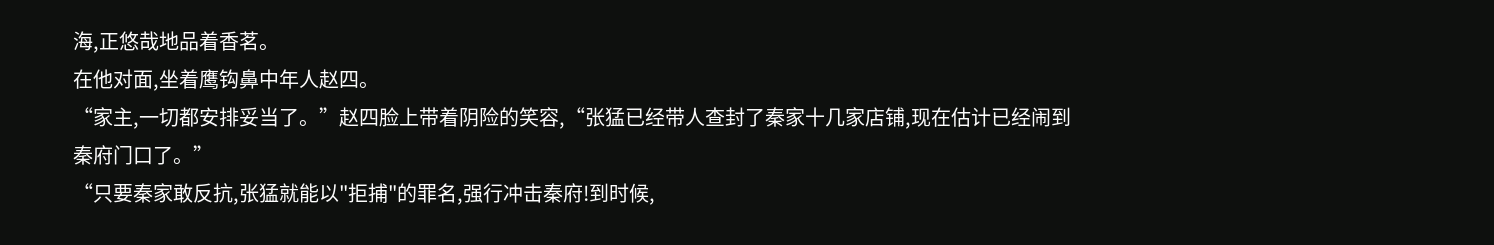海,正悠哉地品着香茗。
在他对面,坐着鹰钩鼻中年人赵四。
“家主,一切都安排妥当了。”赵四脸上带着阴险的笑容,“张猛已经带人查封了秦家十几家店铺,现在估计已经闹到秦府门口了。”
“只要秦家敢反抗,张猛就能以"拒捕"的罪名,强行冲击秦府!到时候,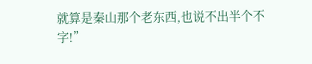就算是秦山那个老东西,也说不出半个不字!”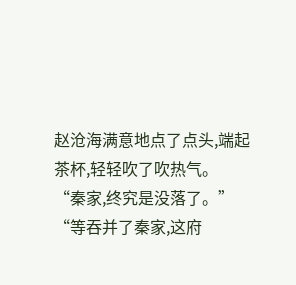赵沧海满意地点了点头,端起茶杯,轻轻吹了吹热气。
“秦家,终究是没落了。”
“等吞并了秦家,这府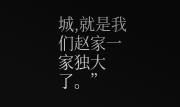城,就是我们赵家一家独大了。”